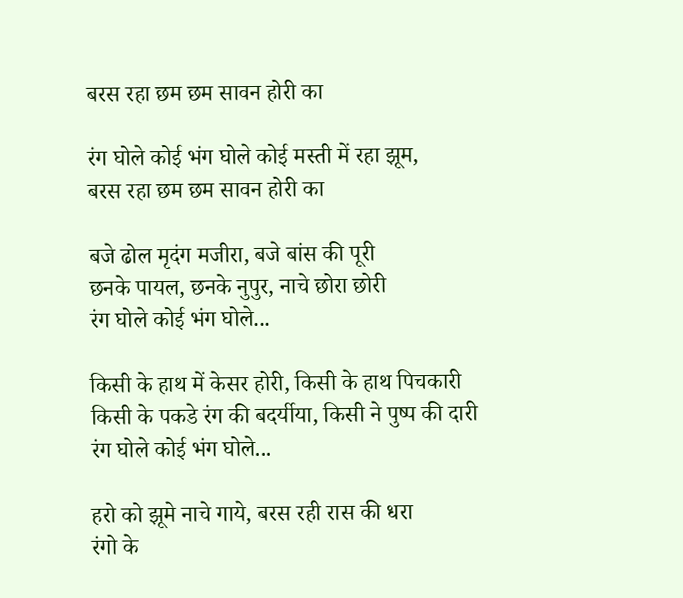बरस रहा छम छम सावन होरी का

रंग घोले कोई भंग घोले कोई मस्ती में रहा झूम,
बरस रहा छम छम सावन होरी का

बजे ढोल मृदंग मजीरा, बजे बांस की पूरी
छनके पायल, छनके नुपुर, नाचे छोरा छोरी
रंग घोले कोई भंग घोले...

किसी के हाथ में केसर होरी, किसी के हाथ पिचकारी
किसी के पकडे रंग की बदर्यीया, किसी ने पुष्प की दारी
रंग घोले कोई भंग घोले...

हरो को झूमे नाचे गाये, बरस रही रास की धरा
रंगो के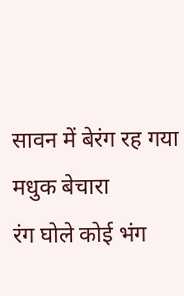सावन में बेरंग रह गया मधुक बेचारा
रंग घोले कोई भंग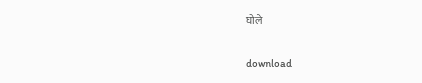घोले

download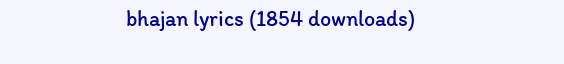bhajan lyrics (1854 downloads)